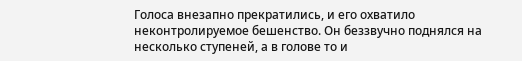Голоса внезапно прекратились, и его охватило неконтролируемое бешенство. Он беззвучно поднялся на несколько ступеней, а в голове то и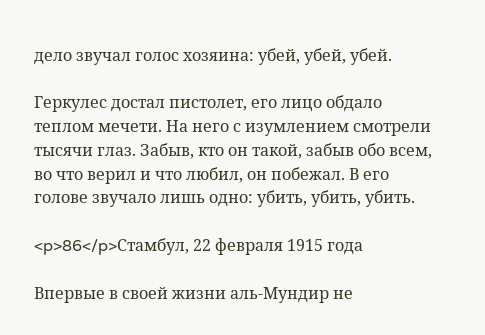дело звучал голос хозяина: убей, убей, убей.

Геркулес достал пистолет, его лицо обдало теплом мечети. На него с изумлением смотрели тысячи глаз. Забыв, кто он такой, забыв обо всем, во что верил и что любил, он побежал. В его голове звучало лишь одно: убить, убить, убить.

<p>86</p>Стамбул, 22 февраля 1915 года

Впервые в своей жизни аль-Мундир не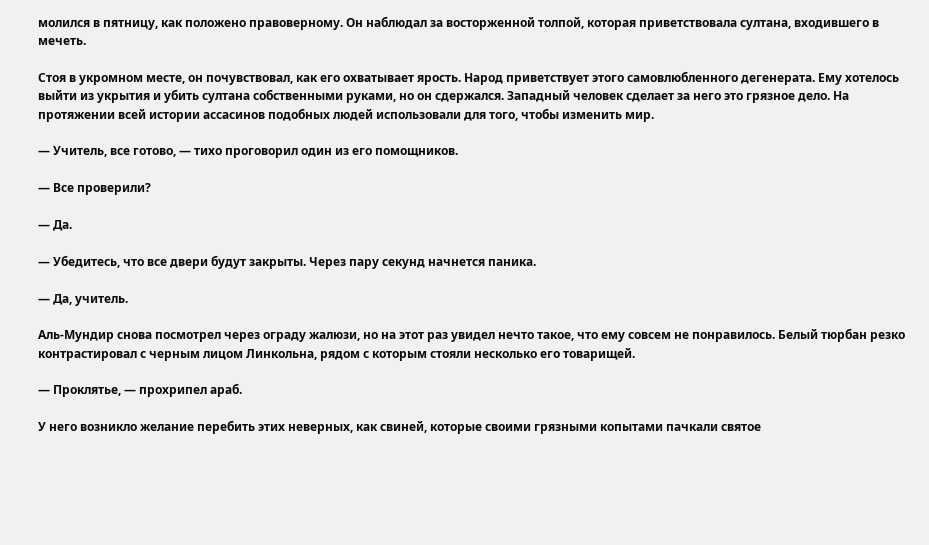молился в пятницу, как положено правоверному. Он наблюдал за восторженной толпой, которая приветствовала султана, входившего в мечеть.

Стоя в укромном месте, он почувствовал, как его охватывает ярость. Народ приветствует этого самовлюбленного дегенерата. Ему хотелось выйти из укрытия и убить султана собственными руками, но он сдержался. Западный человек сделает за него это грязное дело. На протяжении всей истории ассасинов подобных людей использовали для того, чтобы изменить мир.

— Учитель, все готово, — тихо проговорил один из его помощников.

— Все проверили?

— Да.

— Убедитесь, что все двери будут закрыты. Через пару секунд начнется паника.

— Да, учитель.

Аль-Мундир снова посмотрел через ограду жалюзи, но на этот раз увидел нечто такое, что ему совсем не понравилось. Белый тюрбан резко контрастировал с черным лицом Линкольна, рядом с которым стояли несколько его товарищей.

— Проклятье, — прохрипел араб.

У него возникло желание перебить этих неверных, как свиней, которые своими грязными копытами пачкали святое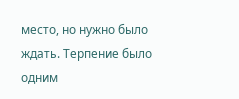место, но нужно было ждать. Терпение было одним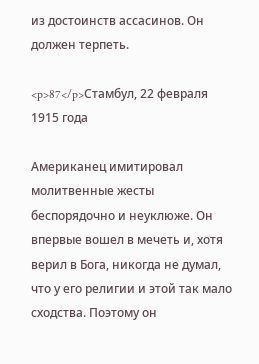из достоинств ассасинов. Он должен терпеть.

<p>87</p>Стамбул, 22 февраля 1915 года

Американец имитировал молитвенные жесты беспорядочно и неуклюже. Он впервые вошел в мечеть и, хотя верил в Бога, никогда не думал, что у его религии и этой так мало сходства. Поэтому он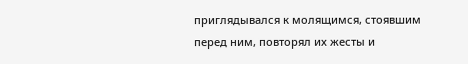приглядывался к молящимся, стоявшим перед ним, повторял их жесты и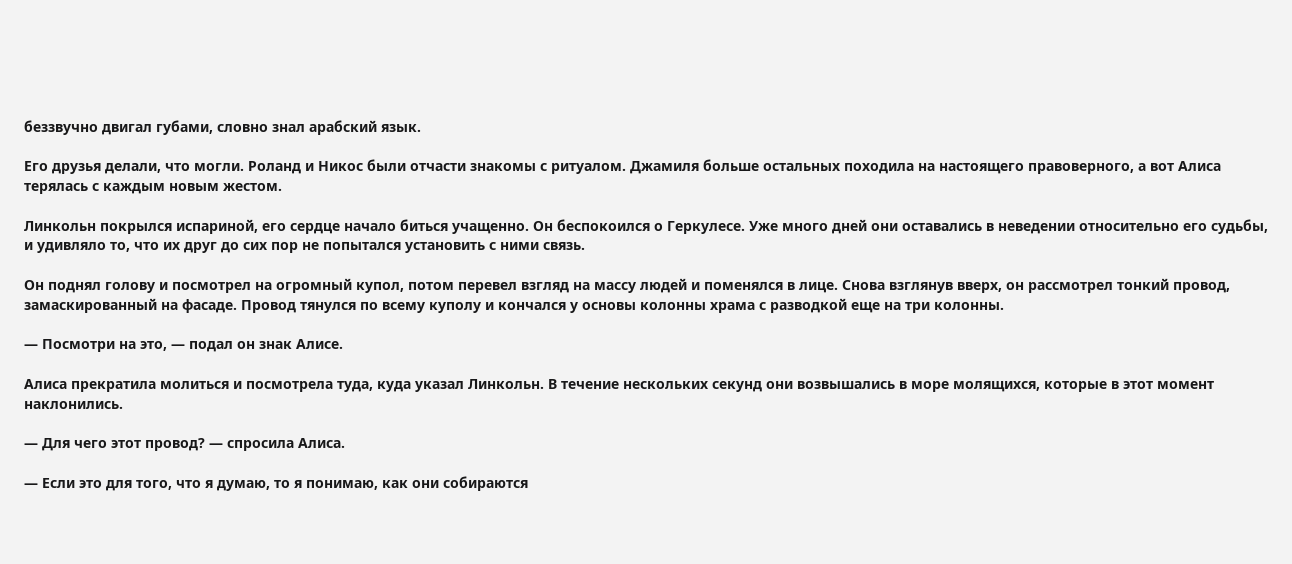беззвучно двигал губами, словно знал арабский язык.

Его друзья делали, что могли. Роланд и Никос были отчасти знакомы с ритуалом. Джамиля больше остальных походила на настоящего правоверного, а вот Алиса терялась с каждым новым жестом.

Линкольн покрылся испариной, его сердце начало биться учащенно. Он беспокоился о Геркулесе. Уже много дней они оставались в неведении относительно его судьбы, и удивляло то, что их друг до сих пор не попытался установить с ними связь.

Он поднял голову и посмотрел на огромный купол, потом перевел взгляд на массу людей и поменялся в лице. Снова взглянув вверх, он рассмотрел тонкий провод, замаскированный на фасаде. Провод тянулся по всему куполу и кончался у основы колонны храма с разводкой еще на три колонны.

— Посмотри на это, — подал он знак Алисе.

Алиса прекратила молиться и посмотрела туда, куда указал Линкольн. В течение нескольких секунд они возвышались в море молящихся, которые в этот момент наклонились.

— Для чего этот провод? — спросила Алиса.

— Если это для того, что я думаю, то я понимаю, как они собираются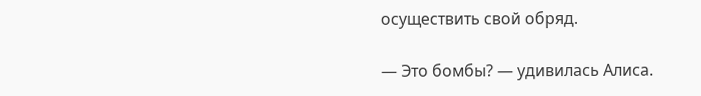осуществить свой обряд.

— Это бомбы? — удивилась Алиса.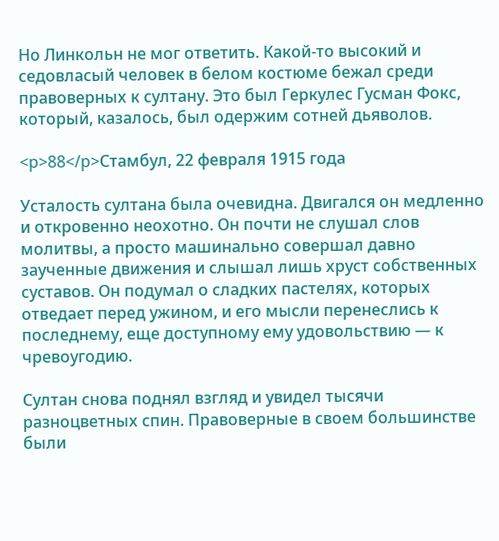Но Линкольн не мог ответить. Какой-то высокий и седовласый человек в белом костюме бежал среди правоверных к султану. Это был Геркулес Гусман Фокс, который, казалось, был одержим сотней дьяволов.

<p>88</p>Стамбул, 22 февраля 1915 года

Усталость султана была очевидна. Двигался он медленно и откровенно неохотно. Он почти не слушал слов молитвы, а просто машинально совершал давно заученные движения и слышал лишь хруст собственных суставов. Он подумал о сладких пастелях, которых отведает перед ужином, и его мысли перенеслись к последнему, еще доступному ему удовольствию — к чревоугодию.

Султан снова поднял взгляд и увидел тысячи разноцветных спин. Правоверные в своем большинстве были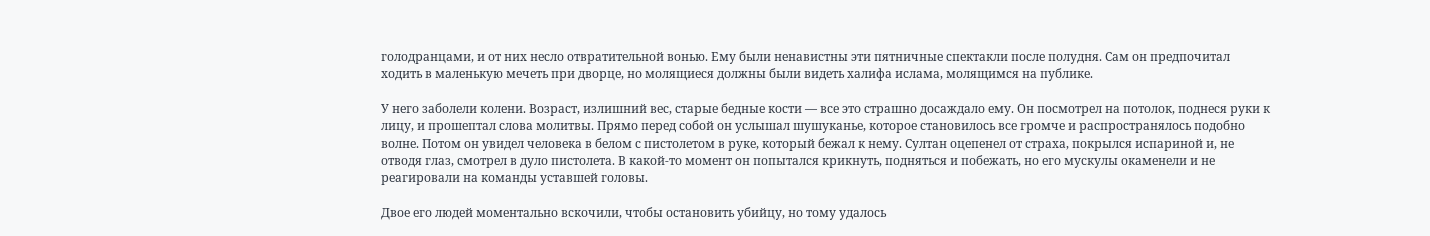голодранцами, и от них несло отвратительной вонью. Ему были ненавистны эти пятничные спектакли после полудня. Сам он предпочитал ходить в маленькую мечеть при дворце, но молящиеся должны были видеть халифа ислама, молящимся на публике.

У него заболели колени. Возраст, излишний вес, старые бедные кости — все это страшно досаждало ему. Он посмотрел на потолок, поднеся руки к лицу, и прошептал слова молитвы. Прямо перед собой он услышал шушуканье, которое становилось все громче и распространялось подобно волне. Потом он увидел человека в белом с пистолетом в руке, который бежал к нему. Султан оцепенел от страха, покрылся испариной и, не отводя глаз, смотрел в дуло пистолета. В какой-то момент он попытался крикнуть, подняться и побежать, но его мускулы окаменели и не реагировали на команды уставшей головы.

Двое его людей моментально вскочили, чтобы остановить убийцу, но тому удалось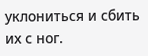уклониться и сбить их с ног.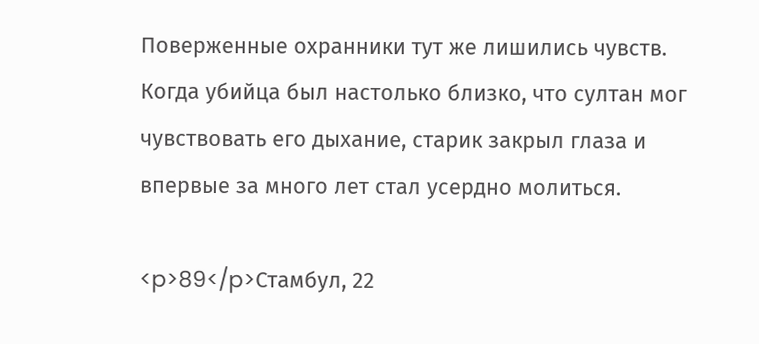Поверженные охранники тут же лишились чувств. Когда убийца был настолько близко, что султан мог чувствовать его дыхание, старик закрыл глаза и впервые за много лет стал усердно молиться.

<p>89</p>Стамбул, 22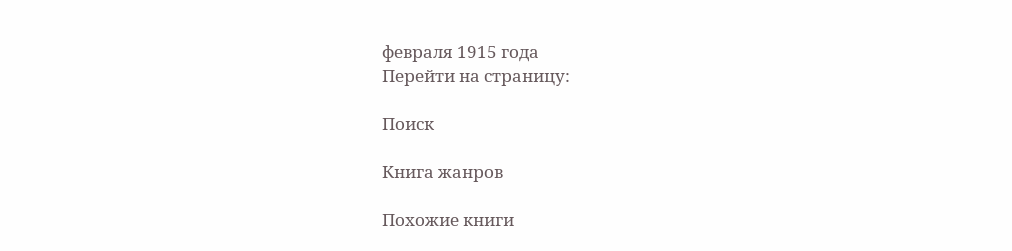февраля 1915 года
Перейти на страницу:

Поиск

Книга жанров

Похожие книги